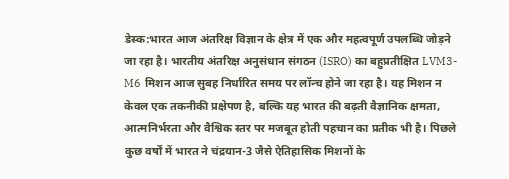डेस्क:भारत आज अंतरिक्ष विज्ञान के क्षेत्र में एक और महत्वपूर्ण उपलब्धि जोड़ने जा रहा है। भारतीय अंतरिक्ष अनुसंधान संगठन (ISRO) का बहुप्रतीक्षित LVM3-M6 मिशन आज सुबह निर्धारित समय पर लॉन्च होने जा रहा है। यह मिशन न केवल एक तकनीकी प्रक्षेपण है, बल्कि यह भारत की बढ़ती वैज्ञानिक क्षमता, आत्मनिर्भरता और वैश्विक स्तर पर मजबूत होती पहचान का प्रतीक भी है। पिछले कुछ वर्षों में भारत ने चंद्रयान-3 जैसे ऐतिहासिक मिशनों के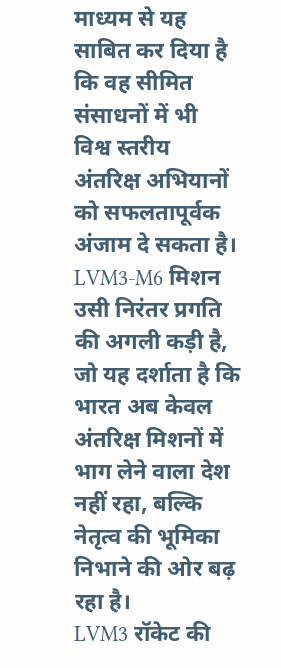माध्यम से यह साबित कर दिया है कि वह सीमित संसाधनों में भी विश्व स्तरीय अंतरिक्ष अभियानों को सफलतापूर्वक अंजाम दे सकता है। LVM3-M6 मिशन उसी निरंतर प्रगति की अगली कड़ी है, जो यह दर्शाता है कि भारत अब केवल अंतरिक्ष मिशनों में भाग लेने वाला देश नहीं रहा, बल्कि नेतृत्व की भूमिका निभाने की ओर बढ़ रहा है।
LVM3 रॉकेट की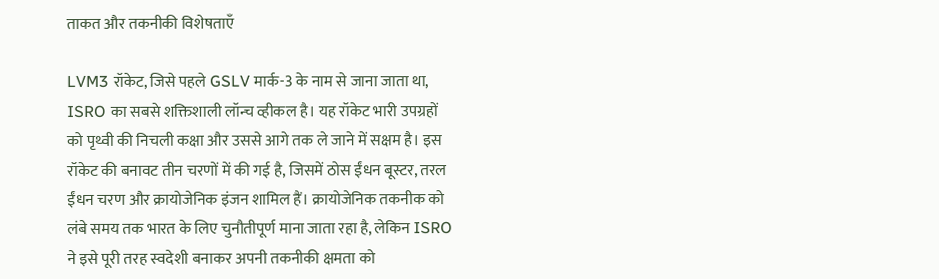ताकत और तकनीकी विशेषताएँ

LVM3 रॉकेट, जिसे पहले GSLV मार्क-3 के नाम से जाना जाता था, ISRO का सबसे शक्तिशाली लॉन्च व्हीकल है। यह रॉकेट भारी उपग्रहों को पृथ्वी की निचली कक्षा और उससे आगे तक ले जाने में सक्षम है। इस रॉकेट की बनावट तीन चरणों में की गई है, जिसमें ठोस ईंधन बूस्टर, तरल ईंधन चरण और क्रायोजेनिक इंजन शामिल हैं। क्रायोजेनिक तकनीक को लंबे समय तक भारत के लिए चुनौतीपूर्ण माना जाता रहा है, लेकिन ISRO ने इसे पूरी तरह स्वदेशी बनाकर अपनी तकनीकी क्षमता को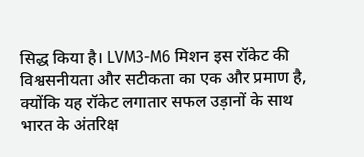सिद्ध किया है। LVM3-M6 मिशन इस रॉकेट की विश्वसनीयता और सटीकता का एक और प्रमाण है, क्योंकि यह रॉकेट लगातार सफल उड़ानों के साथ भारत के अंतरिक्ष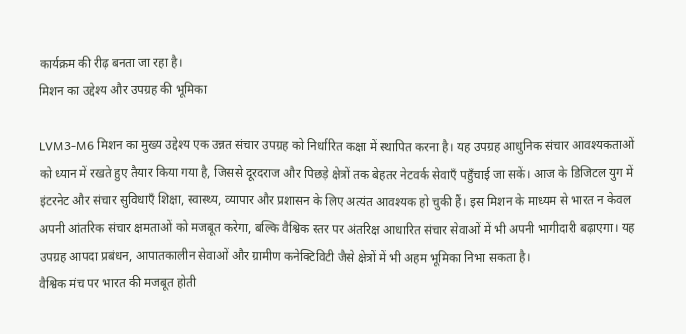कार्यक्रम की रीढ़ बनता जा रहा है।
मिशन का उद्देश्य और उपग्रह की भूमिका

LVM3-M6 मिशन का मुख्य उद्देश्य एक उन्नत संचार उपग्रह को निर्धारित कक्षा में स्थापित करना है। यह उपग्रह आधुनिक संचार आवश्यकताओं को ध्यान में रखते हुए तैयार किया गया है, जिससे दूरदराज और पिछड़े क्षेत्रों तक बेहतर नेटवर्क सेवाएँ पहुँचाई जा सकें। आज के डिजिटल युग में इंटरनेट और संचार सुविधाएँ शिक्षा, स्वास्थ्य, व्यापार और प्रशासन के लिए अत्यंत आवश्यक हो चुकी हैं। इस मिशन के माध्यम से भारत न केवल अपनी आंतरिक संचार क्षमताओं को मजबूत करेगा, बल्कि वैश्विक स्तर पर अंतरिक्ष आधारित संचार सेवाओं में भी अपनी भागीदारी बढ़ाएगा। यह उपग्रह आपदा प्रबंधन, आपातकालीन सेवाओं और ग्रामीण कनेक्टिविटी जैसे क्षेत्रों में भी अहम भूमिका निभा सकता है।
वैश्विक मंच पर भारत की मजबूत होती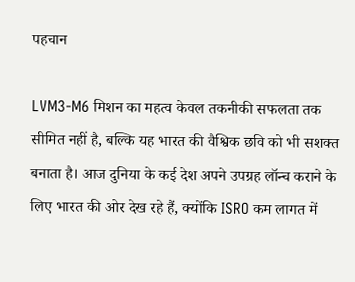पहचान

LVM3-M6 मिशन का महत्व केवल तकनीकी सफलता तक सीमित नहीं है, बल्कि यह भारत की वैश्विक छवि को भी सशक्त बनाता है। आज दुनिया के कई देश अपने उपग्रह लॉन्च कराने के लिए भारत की ओर देख रहे हैं, क्योंकि ISRO कम लागत में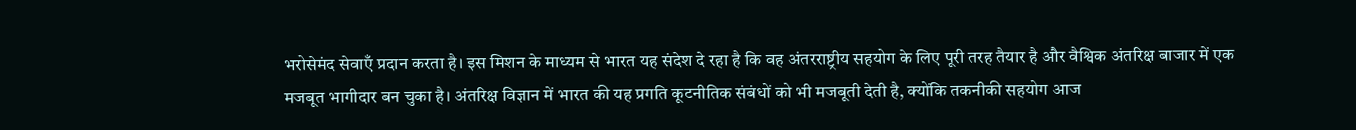भरोसेमंद सेवाएँ प्रदान करता है। इस मिशन के माध्यम से भारत यह संदेश दे रहा है कि वह अंतरराष्ट्रीय सहयोग के लिए पूरी तरह तैयार है और वैश्विक अंतरिक्ष बाजार में एक मजबूत भागीदार बन चुका है। अंतरिक्ष विज्ञान में भारत की यह प्रगति कूटनीतिक संबंधों को भी मजबूती देती है, क्योंकि तकनीकी सहयोग आज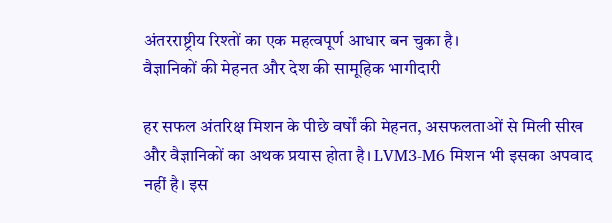अंतरराष्ट्रीय रिश्तों का एक महत्वपूर्ण आधार बन चुका है।
वैज्ञानिकों की मेहनत और देश की सामूहिक भागीदारी

हर सफल अंतरिक्ष मिशन के पीछे वर्षों की मेहनत, असफलताओं से मिली सीख और वैज्ञानिकों का अथक प्रयास होता है। LVM3-M6 मिशन भी इसका अपवाद नहीं है। इस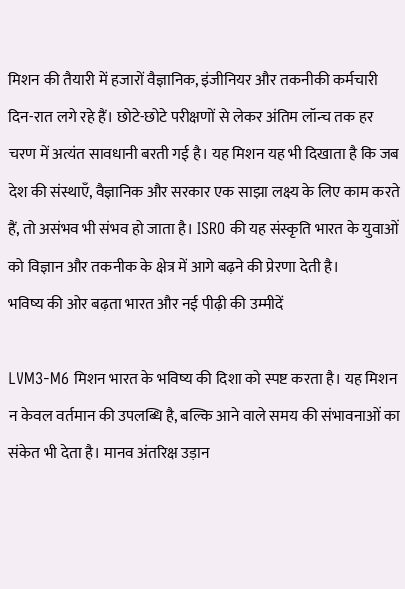मिशन की तैयारी में हजारों वैज्ञानिक, इंजीनियर और तकनीकी कर्मचारी दिन-रात लगे रहे हैं। छोटे-छोटे परीक्षणों से लेकर अंतिम लॉन्च तक हर चरण में अत्यंत सावधानी बरती गई है। यह मिशन यह भी दिखाता है कि जब देश की संस्थाएँ, वैज्ञानिक और सरकार एक साझा लक्ष्य के लिए काम करते हैं, तो असंभव भी संभव हो जाता है। ISRO की यह संस्कृति भारत के युवाओं को विज्ञान और तकनीक के क्षेत्र में आगे बढ़ने की प्रेरणा देती है।
भविष्य की ओर बढ़ता भारत और नई पीढ़ी की उम्मीदें

LVM3-M6 मिशन भारत के भविष्य की दिशा को स्पष्ट करता है। यह मिशन न केवल वर्तमान की उपलब्धि है, बल्कि आने वाले समय की संभावनाओं का संकेत भी देता है। मानव अंतरिक्ष उड़ान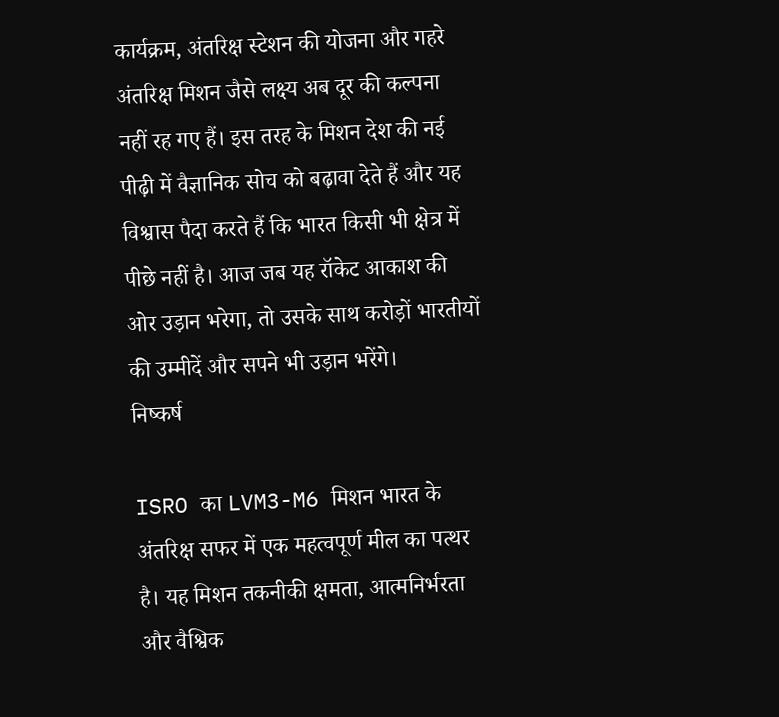कार्यक्रम, अंतरिक्ष स्टेशन की योजना और गहरे अंतरिक्ष मिशन जैसे लक्ष्य अब दूर की कल्पना नहीं रह गए हैं। इस तरह के मिशन देश की नई पीढ़ी में वैज्ञानिक सोच को बढ़ावा देते हैं और यह विश्वास पैदा करते हैं कि भारत किसी भी क्षेत्र में पीछे नहीं है। आज जब यह रॉकेट आकाश की ओर उड़ान भरेगा, तो उसके साथ करोड़ों भारतीयों की उम्मीदें और सपने भी उड़ान भरेंगे।
निष्कर्ष

ISRO का LVM3-M6 मिशन भारत के अंतरिक्ष सफर में एक महत्वपूर्ण मील का पत्थर है। यह मिशन तकनीकी क्षमता, आत्मनिर्भरता और वैश्विक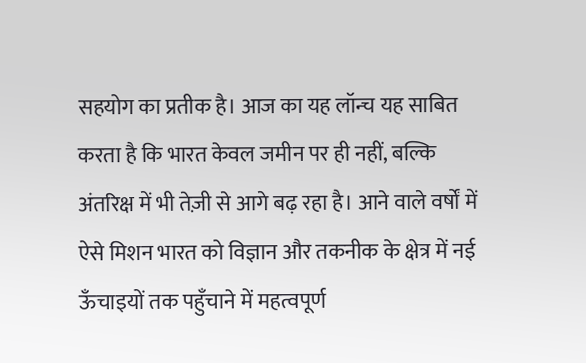सहयोग का प्रतीक है। आज का यह लॉन्च यह साबित करता है कि भारत केवल जमीन पर ही नहीं, बल्कि अंतरिक्ष में भी तेज़ी से आगे बढ़ रहा है। आने वाले वर्षों में ऐसे मिशन भारत को विज्ञान और तकनीक के क्षेत्र में नई ऊँचाइयों तक पहुँचाने में महत्वपूर्ण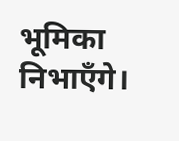भूमिका निभाएँगे।